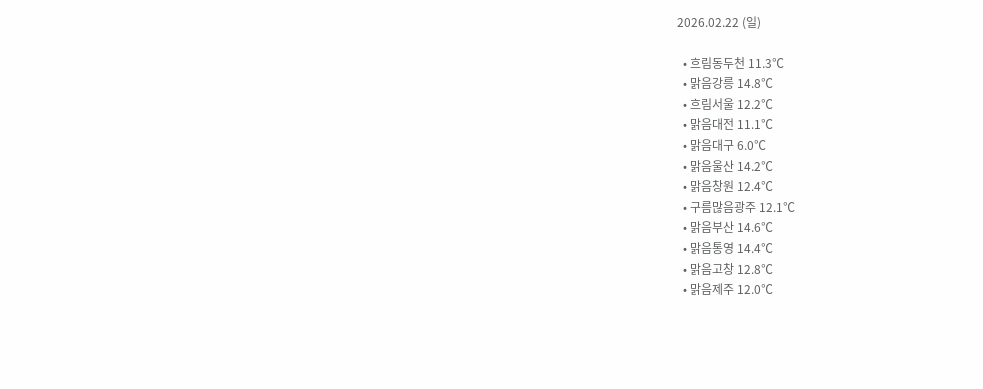2026.02.22 (일)

  • 흐림동두천 11.3℃
  • 맑음강릉 14.8℃
  • 흐림서울 12.2℃
  • 맑음대전 11.1℃
  • 맑음대구 6.0℃
  • 맑음울산 14.2℃
  • 맑음창원 12.4℃
  • 구름많음광주 12.1℃
  • 맑음부산 14.6℃
  • 맑음통영 14.4℃
  • 맑음고창 12.8℃
  • 맑음제주 12.0℃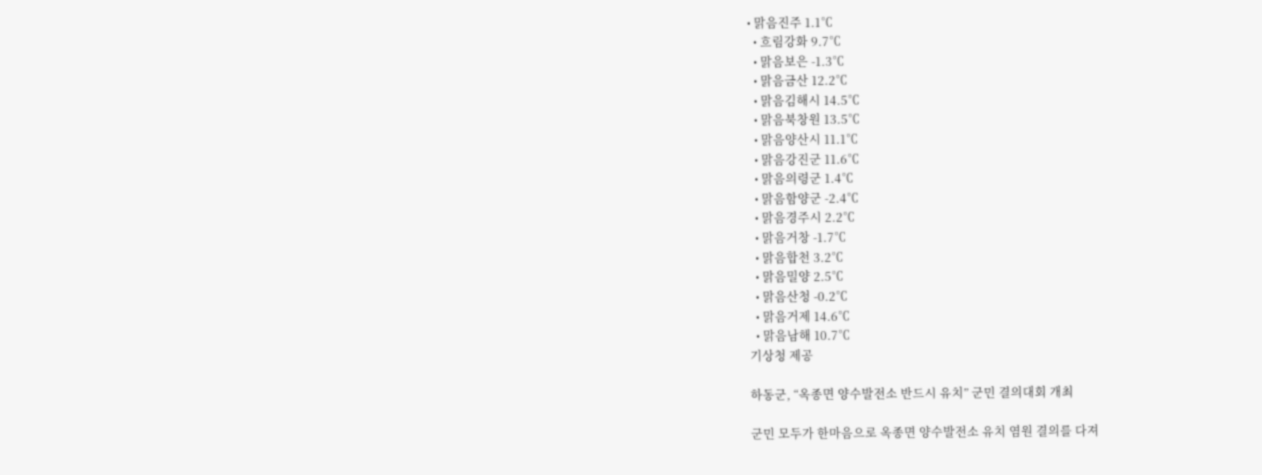• 맑음진주 1.1℃
  • 흐림강화 9.7℃
  • 맑음보은 -1.3℃
  • 맑음금산 12.2℃
  • 맑음김해시 14.5℃
  • 맑음북창원 13.5℃
  • 맑음양산시 11.1℃
  • 맑음강진군 11.6℃
  • 맑음의령군 1.4℃
  • 맑음함양군 -2.4℃
  • 맑음경주시 2.2℃
  • 맑음거창 -1.7℃
  • 맑음합천 3.2℃
  • 맑음밀양 2.5℃
  • 맑음산청 -0.2℃
  • 맑음거제 14.6℃
  • 맑음남해 10.7℃
기상청 제공

하동군, “옥종면 양수발전소 반드시 유치” 군민 결의대회 개최

군민 모두가 한마음으로 옥종면 양수발전소 유치 염원 결의를 다져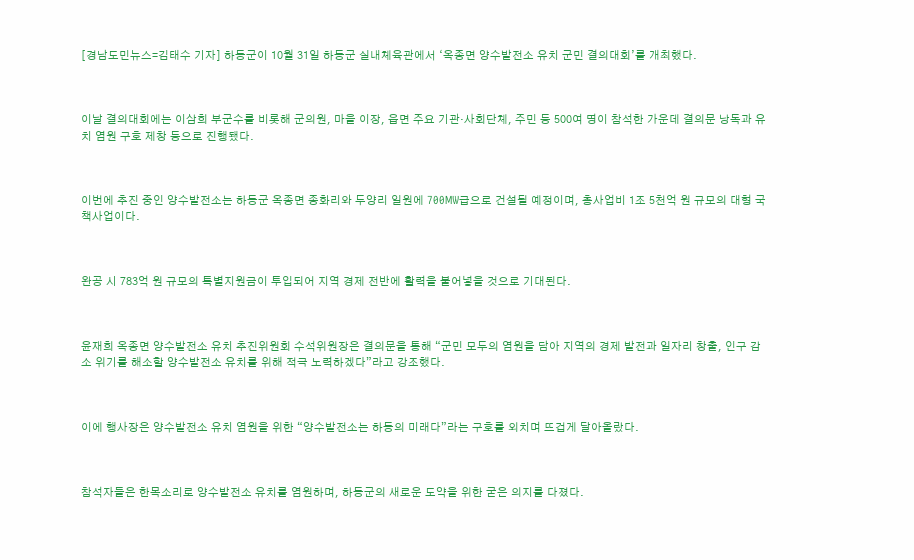[경남도민뉴스=김태수 기자] 하동군이 10월 31일 하동군 실내체육관에서 ‘옥종면 양수발전소 유치 군민 결의대회’를 개최했다.



이날 결의대회에는 이삼희 부군수를 비롯해 군의원, 마을 이장, 읍면 주요 기관·사회단체, 주민 등 500여 명이 참석한 가운데 결의문 낭독과 유치 염원 구호 제창 등으로 진행됐다.



이번에 추진 중인 양수발전소는 하동군 옥종면 종화리와 두양리 일원에 700MW급으로 건설될 예정이며, 총사업비 1조 5천억 원 규모의 대형 국책사업이다.



완공 시 783억 원 규모의 특별지원금이 투입되어 지역 경제 전반에 활력을 불어넣을 것으로 기대된다.



윤재희 옥종면 양수발전소 유치 추진위원회 수석위원장은 결의문을 통해 “군민 모두의 염원을 담아 지역의 경제 발전과 일자리 창출, 인구 감소 위기를 해소할 양수발전소 유치를 위해 적극 노력하겠다”라고 강조했다.



이에 행사장은 양수발전소 유치 염원을 위한 “양수발전소는 하동의 미래다”라는 구호를 외치며 뜨겁게 달아올랐다.



참석자들은 한목소리로 양수발전소 유치를 염원하며, 하동군의 새로운 도약을 위한 굳은 의지를 다졌다.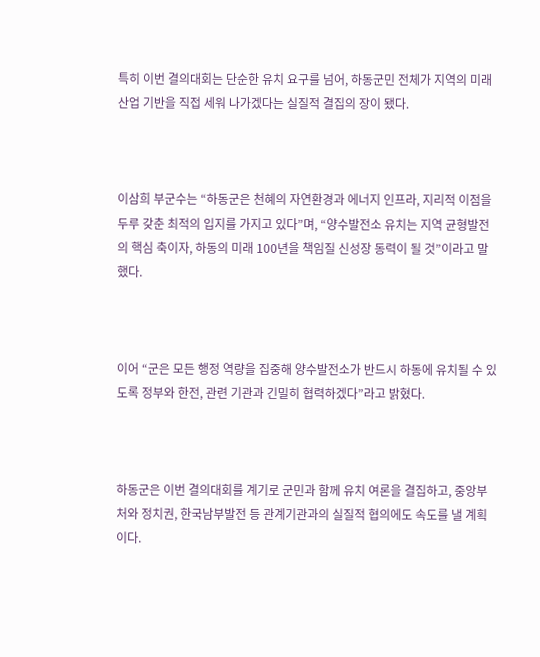특히 이번 결의대회는 단순한 유치 요구를 넘어, 하동군민 전체가 지역의 미래 산업 기반을 직접 세워 나가겠다는 실질적 결집의 장이 됐다.



이삼희 부군수는 “하동군은 천혜의 자연환경과 에너지 인프라, 지리적 이점을 두루 갖춘 최적의 입지를 가지고 있다”며, “양수발전소 유치는 지역 균형발전의 핵심 축이자, 하동의 미래 100년을 책임질 신성장 동력이 될 것”이라고 말했다.



이어 “군은 모든 행정 역량을 집중해 양수발전소가 반드시 하동에 유치될 수 있도록 정부와 한전, 관련 기관과 긴밀히 협력하겠다”라고 밝혔다.



하동군은 이번 결의대회를 계기로 군민과 함께 유치 여론을 결집하고, 중앙부처와 정치권, 한국남부발전 등 관계기관과의 실질적 협의에도 속도를 낼 계획이다.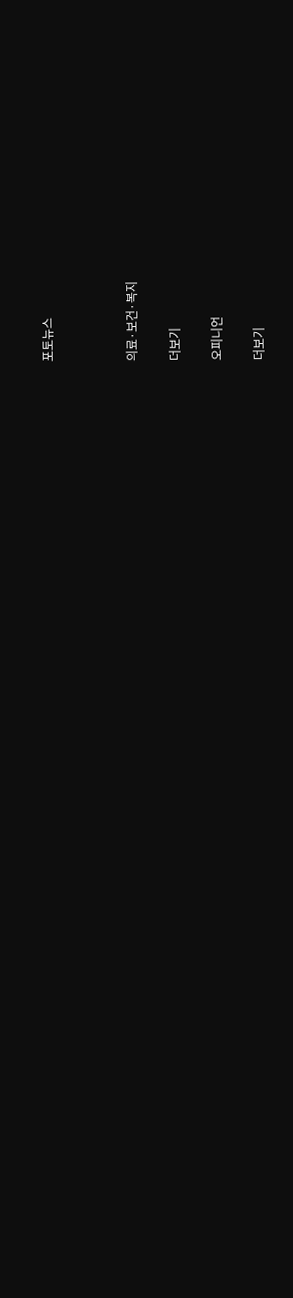포토뉴스



의료·보건·복지

더보기

오피니언

더보기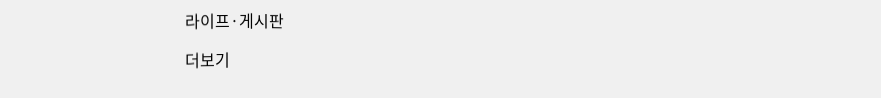라이프·게시판

더보기